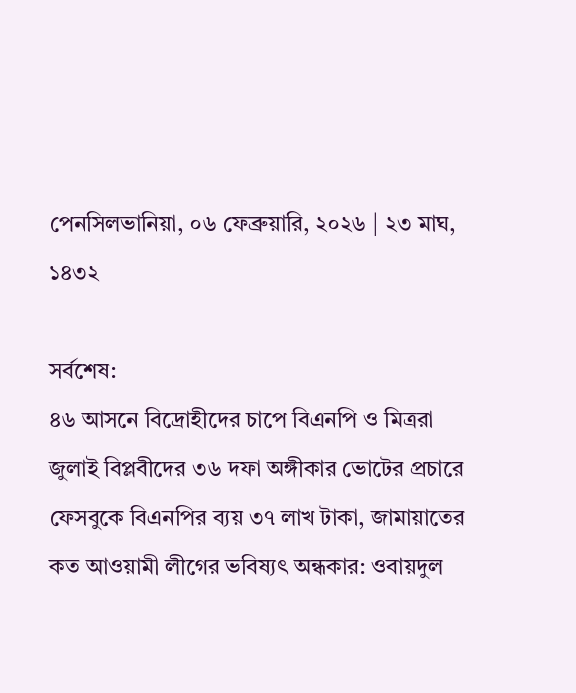পেনসিলভানিয়া, ০৬ ফেব্রুয়ারি, ২০২৬ | ২৩ মাঘ, ১৪৩২

সর্বশেষ:
৪৬ আসনে বিদ্রোহীদের চাপে বিএনপি ও মিত্ররা জুলাই বিপ্লবীদের ৩৬ দফা অঙ্গীকার ভোটের প্রচারে ফেসবুকে বিএনপির ব্যয় ৩৭ লাখ টাকা, জামায়াতের কত আওয়ামী লীগের ভবিষ্যৎ অন্ধকার: ওবায়দুল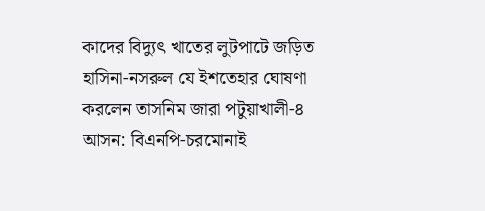কাদের বিদ্যুৎ খাতের লুটপাটে জড়িত হাসিনা-নসরুল যে ইশতেহার ঘোষণা করলেন তাসনিম জারা পটুয়াখালী-৪ আসন: বিএনপি-চরমোনাই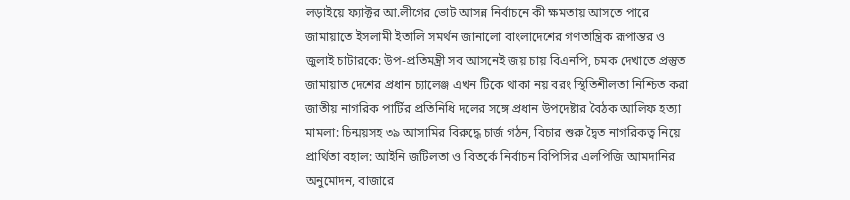লড়াইয়ে ফ্যাক্টর আ.লীগের ভোট আসন্ন নির্বাচনে কী ক্ষমতায় আসতে পারে জামায়াতে ইসলামী ইতালি সমর্থন জানালো বাংলাদেশের গণতান্ত্রিক রূপান্তর ও জুলাই চাটারকে: উপ-প্রতিমন্ত্রী সব আসনেই জয় চায় বিএনপি, চমক দেখাতে প্রস্তুত জামায়াত দেশের প্রধান চ্যালেঞ্জ এখন টিকে থাকা নয় বরং স্থিতিশীলতা নিশ্চিত করা জাতীয় নাগরিক পার্টির প্রতিনিধি দলের সঙ্গে প্রধান উপদেষ্টার বৈঠক আলিফ হত্যা মামলা: চিন্ময়সহ ৩৯ আসামির বিরুদ্ধে চার্জ গঠন, বিচার শুরু দ্বৈত নাগরিকত্ব নিয়ে প্রার্থিতা বহাল: আইনি জটিলতা ও বিতর্কে নির্বাচন বিপিসির এলপিজি আমদানির অনুমোদন, বাজারে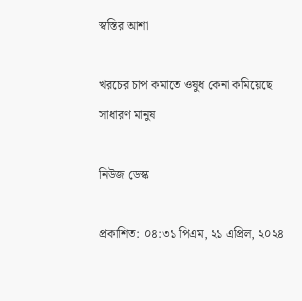স্বস্তির আশা

খরচের চাপ কমাতে ওষুধ কেনা কমিয়েছে সাধারণ মানুষ

নিউজ ডেস্ক

প্রকাশিত: ০৪:৩১ পিএম, ২১ এপ্রিল, ২০২৪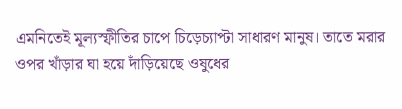এমনিতেই মূল্যস্ফীতির চাপে চিড়েচ্যাপ্টা সাধারণ মানুষ। তাতে মরার ওপর খাঁড়ার ঘা হয়ে দাঁড়িয়েছে ওষুধের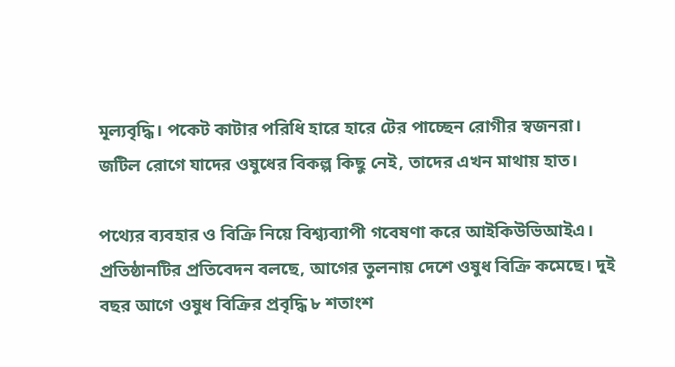মূল্যবৃদ্ধি। পকেট কাটার পরিধি হারে হারে টের পাচ্ছেন রোগীর স্বজনরা। জটিল রোগে যাদের ওষুধের বিকল্প কিছু নেই, তাদের এখন মাথায় হাত।

পথ্যের ব্যবহার ও বিক্রি নিয়ে বিশ্ব্যব্যাপী গবেষণা করে আইকিউভিআইএ। প্রতিষ্ঠানটির প্রতিবেদন বলছে, আগের তুলনায় দেশে ওষুধ বিক্রি কমেছে। দুই বছর আগে ওষুধ বিক্রির প্রবৃদ্ধি ৮ শতাংশ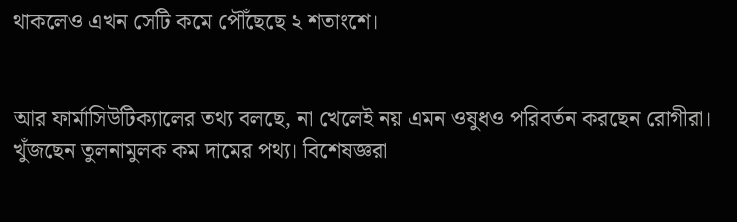থাকলেও এখন সেটি কমে পৌঁছেছে ২ শতাংশে।


আর ফার্মাসিউটিক্যালের তথ্য বলছে, না খেলেই নয় এমন ওষুধও পরিবর্তন করছেন রোগীরা। খুঁজছেন তুলনামুলক কম দামের পথ্য। বিশেষজ্ঞরা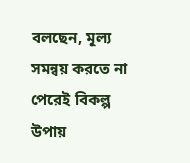বলছেন, মূল্য সমন্বয় করতে না পেরেই বিকল্প উপায়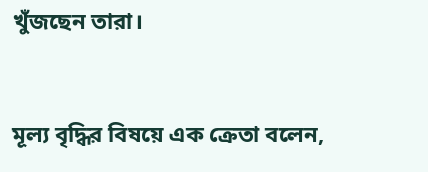খুঁজছেন তারা।


মূল্য বৃদ্ধির বিষয়ে এক ক্রেতা বলেন,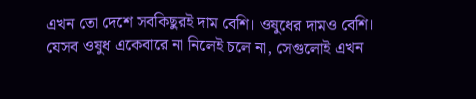এখন তো দেশে সবকিছুরই দাম বেশি। ওষুধের দামও বেশি। যেসব ওষুধ একেবারে না নিলেই চলে না, সেগুলোই এখন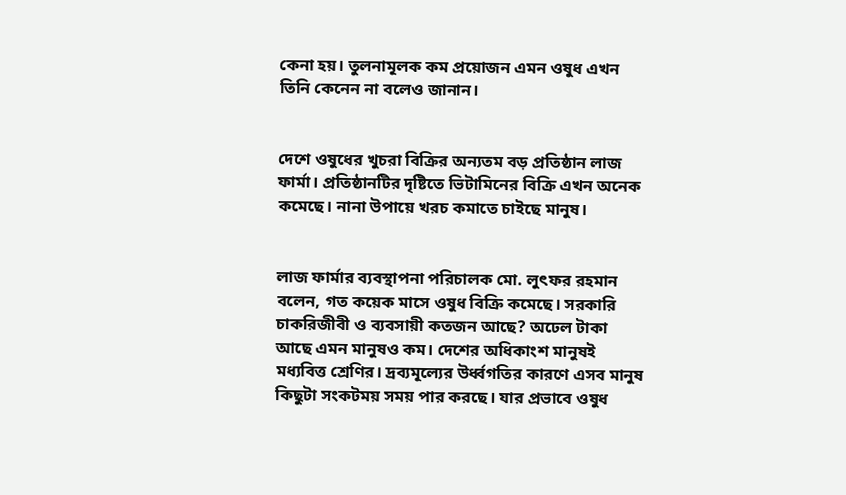কেনা হয়। ‍তুলনামূলক কম প্রয়োজন এমন ওষুধ এখন তিনি কেনেন না বলেও জানান।


দেশে ওষুধের খুচরা বিক্রির অন্যতম বড় প্রতিষ্ঠান লাজ ফার্মা। প্রতিষ্ঠানটির দৃষ্টিতে ভিটামিনের বিক্রি এখন অনেক কমেছে। নানা উপায়ে খরচ কমাতে চাইছে মানুষ।


লাজ ফার্মার ব্যবস্থাপনা পরিচালক মো. লুৎফর রহমান বলেন, গত কয়েক মাসে ওষুধ বিক্রি কমেছে। সরকারি চাকরিজীবী ও ব্যবসায়ী কতজন আছে? অঢেল টাকা আছে এমন মানুষও কম। দেশের অধিকাংশ মানুষই মধ্যবিত্ত শ্রেণির। দ্রব্যমূল্যের উর্ধ্বগতির কারণে এসব মানুষ কিছুটা সংকটময় সময় পার করছে। যার প্রভাবে ওষুধ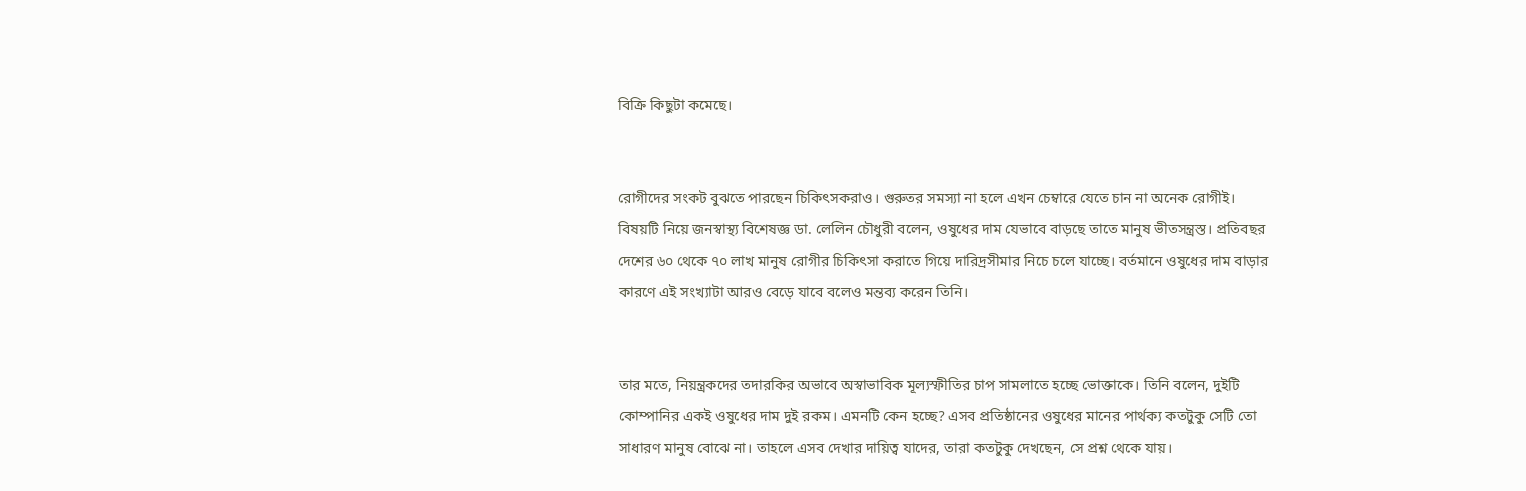বিক্রি কিছুটা কমেছে।


রোগীদের সংকট বুঝতে পারছেন চিকিৎসকরাও। গুরুতর সমস্যা না হলে এখন চেম্বারে যেতে চান না অনেক রোগীই। বিষয়টি নিয়ে জনস্বাস্থ্য বিশেষজ্ঞ ডা. লেলিন চৌধুরী বলেন, ওষুধের দাম যেভাবে বাড়ছে তাতে মানুষ ভীতসন্ত্রস্ত। প্রতিবছর দেশের ৬০ থেকে ৭০ লাখ মানুষ রোগীর চিকিৎসা করাতে গিয়ে দারিদ্রসীমার নিচে চলে যাচ্ছে। বর্তমানে ওষুধের দাম বাড়ার কারণে এই সংখ্যাটা আরও বেড়ে যাবে বলেও মন্তব্য করেন তিনি।


তার মতে, নিয়ন্ত্রকদের তদারকির অভাবে অস্বাভাবিক মূল্যস্ফীতির চাপ সামলাতে হচ্ছে ভোক্তাকে। তিনি বলেন, দুইটি কোম্পানির একই ওষুধের দাম দুই রকম। এমনটি কেন হচ্ছে? এসব প্রতিষ্ঠানের ওষুধের মানের পার্থক্য কতটুকু সেটি তো সাধারণ মানুষ বোঝে না। তাহলে এসব দেখার দায়িত্ব যাদের, তারা কতটুকু দেখছেন, সে প্রশ্ন থেকে যায়।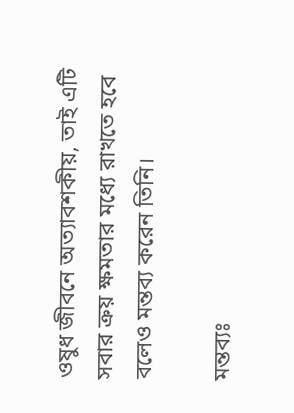ওষুধ জীবনে অত্যাবশকীয়, তাই এটি সবার ক্রয় ক্ষমতার মধ্যে রাখতে হবে বলেও মন্তব্য করেন তিনি।

মন্তব্যঃ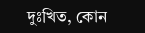দুঃখিত, কোন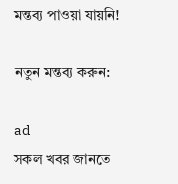মন্তব্য পাওয়া যায়নি!

নতুন মন্তব্য করুন:

ad
সকল খবর জানতে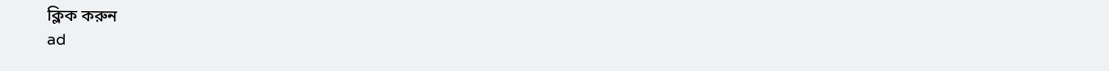ক্লিক করুন
ad